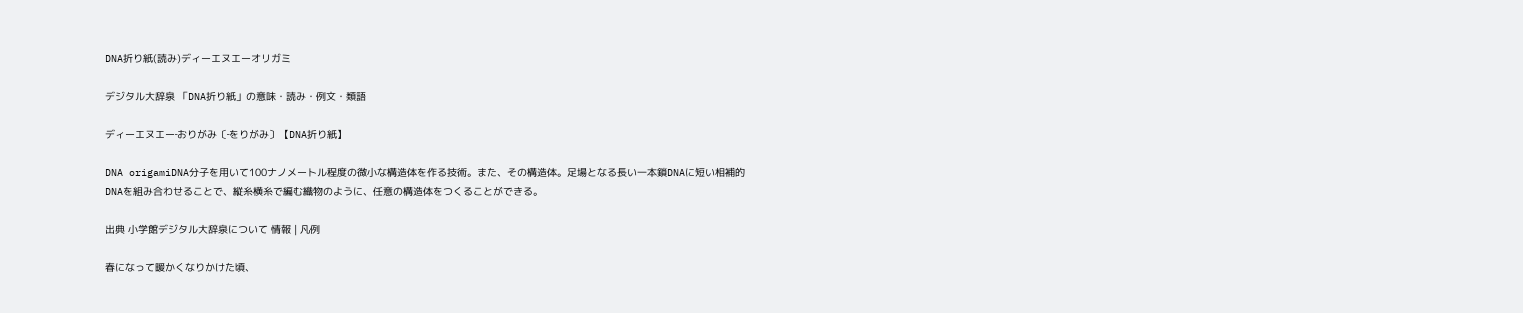DNA折り紙(読み)ディーエヌエーオリガミ

デジタル大辞泉 「DNA折り紙」の意味・読み・例文・類語

ディーエヌエー‐おりがみ〔‐をりがみ〕【DNA折り紙】

DNA origamiDNA分子を用いて100ナノメートル程度の微小な構造体を作る技術。また、その構造体。足場となる長い一本鎖DNAに短い相補的DNAを組み合わせることで、縦糸横糸で編む織物のように、任意の構造体をつくることができる。

出典 小学館デジタル大辞泉について 情報 | 凡例

春になって暖かくなりかけた頃、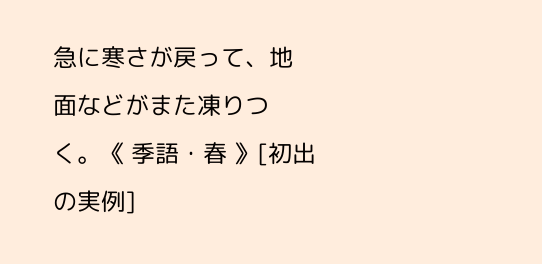急に寒さが戻って、地面などがまた凍りつく。《 季語・春 》[初出の実例]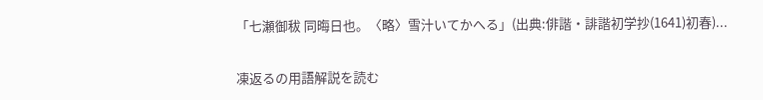「七瀬御秡 同晦日也。〈略〉雪汁いてかへる」(出典:俳諧・誹諧初学抄(1641)初春)...

凍返るの用語解説を読む